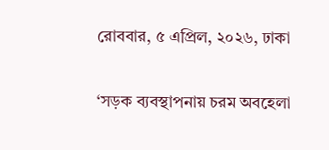রোববার, ৫ এপ্রিল, ২০২৬, ঢাকা

‘সড়ক ব্যবস্থাপনায় চরম অবহেলা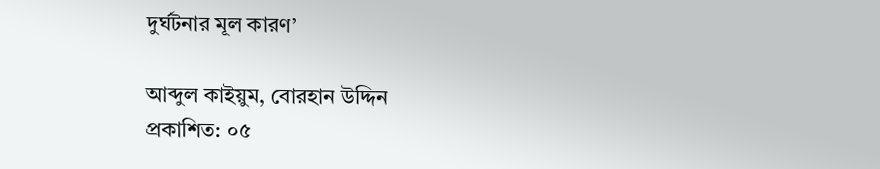দুর্ঘটনার মূল কারণ’

আব্দুল কাইয়ুম, বোরহান উদ্দিন
প্রকাশিত: ০৫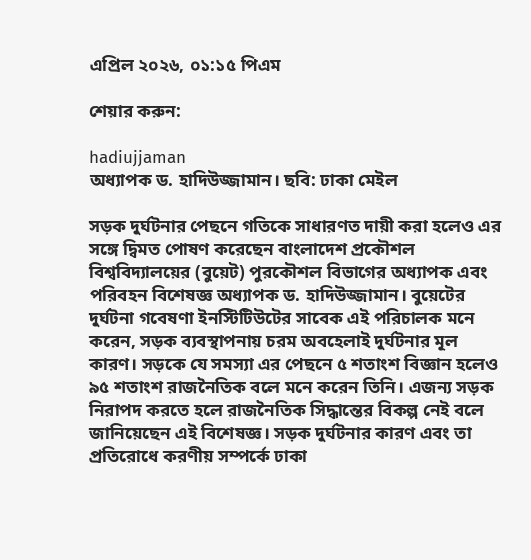এপ্রিল ২০২৬, ০১:১৫ পিএম

শেয়ার করুন:

hadiujjaman
অধ্যাপক ড. হাদিউজ্জামান। ছবি: ঢাকা মেইল

সড়ক দুর্ঘটনার পেছনে গতিকে সাধারণত দায়ী করা হলেও এর সঙ্গে দ্বিমত পোষণ করেছেন বাংলাদেশ প্রকৌশল বিশ্ববিদ্যালয়ের (বুয়েট) পুরকৌশল বিভাগের অধ্যাপক এবং পরিবহন বিশেষজ্ঞ অধ্যাপক ড. হাদিউজ্জামান। বুয়েটের দুর্ঘটনা গবেষণা ইনস্টিটিউটের সাবেক এই পরিচালক মনে করেন, সড়ক ব্যবস্থাপনায় চরম অবহেলাই দুর্ঘটনার মূল কারণ। সড়কে যে সমস্যা এর পেছনে ৫ শতাংশ বিজ্ঞান হলেও ৯৫ শতাংশ রাজনৈতিক বলে মনে করেন তিনি। এজন্য সড়ক নিরাপদ করতে হলে রাজনৈতিক সিদ্ধান্তের বিকল্প নেই বলে জানিয়েছেন এই বিশেষজ্ঞ। সড়ক দুর্ঘটনার কারণ এবং তা প্রতিরোধে করণীয় সম্পর্কে ঢাকা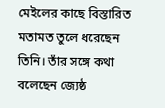মেইলের কাছে বিস্তারিত মতামত তুলে ধরেছেন তিনি। তাঁর সঙ্গে কথা বলেছেন জ্যেষ্ঠ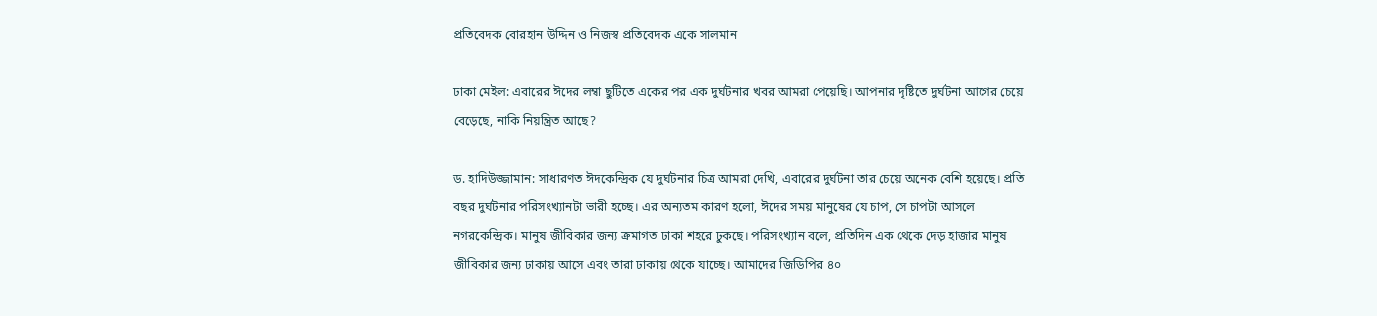প্রতিবেদক বোরহান উদ্দিন ও নিজস্ব প্রতিবেদক একে সালমান

ঢাকা মেইল: এবারের ঈদের লম্বা ছুটিতে একের পর এক দুর্ঘটনার খবর আমরা পেয়েছি। আপনার দৃষ্টিতে দুর্ঘটনা আগের চেয়ে বেড়েছে, নাকি নিয়ন্ত্রিত আছে?

ড. হাদিউজ্জামান: সাধারণত ঈদকেন্দ্রিক যে দুর্ঘটনার চিত্র আমরা দেখি, এবারের দুর্ঘটনা তার চেয়ে অনেক বেশি হয়েছে। প্রতি বছর দুর্ঘটনার পরিসংখ্যানটা ভারী হচ্ছে। এর অন্যতম কারণ হলো, ঈদের সময় মানুষের যে চাপ, সে চাপটা আসলে নগরকেন্দ্রিক। মানুষ জীবিকার জন্য ক্রমাগত ঢাকা শহরে ঢুকছে। পরিসংখ্যান বলে, প্রতিদিন এক থেকে দেড় হাজার মানুষ জীবিকার জন্য ঢাকায় আসে এবং তারা ঢাকায় থেকে যাচ্ছে। আমাদের জিডিপির ৪০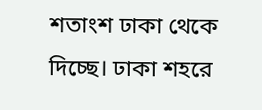শতাংশ ঢাকা থেকে দিচ্ছে। ঢাকা শহরে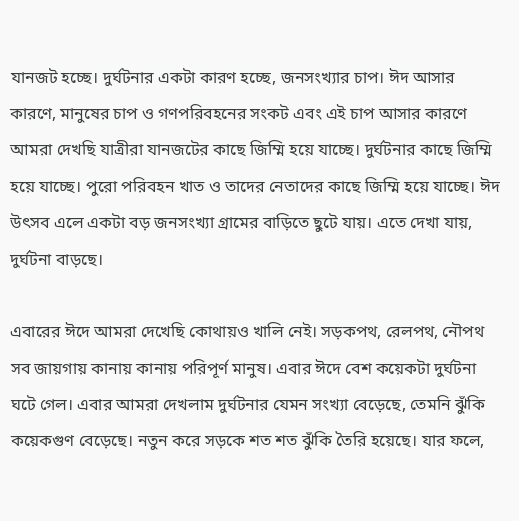যানজট হচ্ছে। দুর্ঘটনার একটা কারণ হচ্ছে, জনসংখ্যার চাপ। ঈদ আসার কারণে, মানুষের চাপ ও গণপরিবহনের সংকট এবং এই চাপ আসার কারণে আমরা দেখছি যাত্রীরা যানজটের কাছে জিম্মি হয়ে যাচ্ছে। দুর্ঘটনার কাছে জিম্মি হয়ে যাচ্ছে। পুরো পরিবহন খাত ও তাদের নেতাদের কাছে জিম্মি হয়ে যাচ্ছে। ঈদ উৎসব এলে একটা বড় জনসংখ্যা গ্রামের বাড়িতে ছুটে যায়। এতে দেখা যায়, দুর্ঘটনা বাড়ছে।

এবারের ঈদে আমরা দেখেছি কোথায়ও খালি নেই। সড়কপথ, রেলপথ, নৌপথ সব জায়গায় কানায় কানায় পরিপূর্ণ মানুষ। এবার ঈদে বেশ কয়েকটা দুর্ঘটনা ঘটে গেল। এবার আমরা দেখলাম দুর্ঘটনার যেমন সংখ্যা বেড়েছে, তেমনি ঝুঁকি কয়েকগুণ বেড়েছে। নতুন করে সড়কে শত শত ঝুঁকি তৈরি হয়েছে। যার ফলে,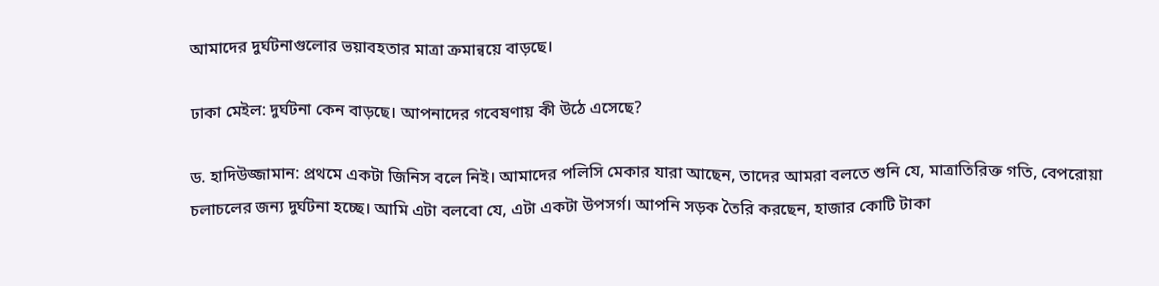আমাদের দুর্ঘটনাগুলোর ভয়াবহতার মাত্রা ক্রমান্বয়ে বাড়ছে।

ঢাকা মেইল: দুর্ঘটনা কেন বাড়ছে। আপনাদের গবেষণায় কী উঠে এসেছে?

ড. হাদিউজ্জামান: প্রথমে একটা জিনিস বলে নিই। আমাদের পলিসি মেকার যারা আছেন, তাদের আমরা বলতে শুনি যে, মাত্রাতিরিক্ত গতি, বেপরোয়া চলাচলের জন্য দুর্ঘটনা হচ্ছে। আমি এটা বলবো যে, এটা একটা উপসর্গ। আপনি সড়ক তৈরি করছেন, হাজার কোটি টাকা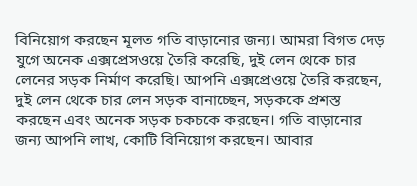বিনিয়োগ করছেন মূলত গতি বাড়ানোর জন্য। আমরা বিগত দেড় যুগে অনেক এক্সপ্রেসওয়ে তৈরি করেছি, দুই লেন থেকে চার লেনের সড়ক নির্মাণ করেছি। আপনি এক্সপ্রেওয়ে তৈরি করছেন, দুই লেন থেকে চার লেন সড়ক বানাচ্ছেন, সড়ককে প্রশস্ত করছেন এবং অনেক সড়ক চকচকে করছেন। গতি বাড়ানোর জন্য আপনি লাখ, কোটি বিনিয়োগ করছেন। আবার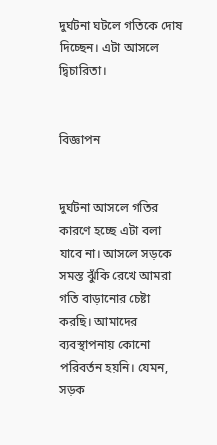দুর্ঘটনা ঘটলে গতিকে দোষ দিচ্ছেন। এটা আসলে দ্বিচারিতা।


বিজ্ঞাপন


দুর্ঘটনা আসলে গতির কারণে হচ্ছে এটা বলা যাবে না। আসলে সড়কে সমস্ত ঝুঁকি রেখে আমরা গতি বাড়ানোর চেষ্টা করছি। আমাদের ব্যবস্থাপনায় কোনো পরিবর্তন হয়নি। যেমন, সড়ক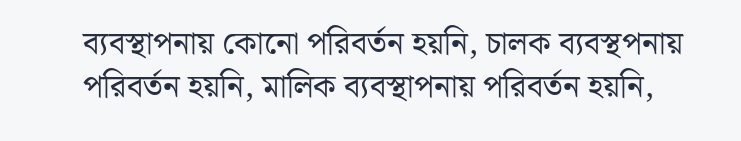ব্যবস্থাপনায় কোনো পরিবর্তন হয়নি, চালক ব্যবস্থপনায় পরিবর্তন হয়নি, মালিক ব্যবস্থাপনায় পরিবর্তন হয়নি,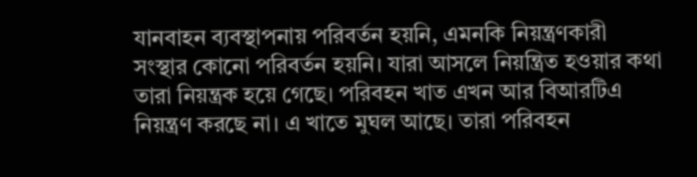যানবাহন ব্যবস্থাপনায় পরিবর্তন হয়নি, এমনকি নিয়ন্ত্রণকারী সংস্থার কোনো পরিবর্তন হয়নি। যারা আসলে নিয়ন্ত্রিত হওয়ার কথা তারা নিয়ন্ত্রক হয়ে গেছে। পরিবহন খাত এখন আর বিআরটিএ নিয়ন্ত্রণ করছে না। এ খাতে মুঘল আছে। তারা পরিবহন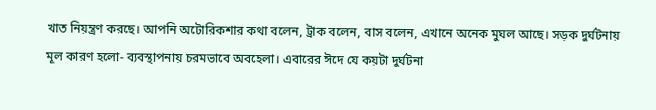খাত নিয়ন্ত্রণ করছে। আপনি অটোরিকশার কথা বলেন, ট্রাক বলেন, বাস বলেন, এখানে অনেক মুঘল আছে। সড়ক দুর্ঘটনায় মূল কারণ হলো- ব্যবস্থাপনায় চরমভাবে অবহেলা। এবারের ঈদে যে কয়টা দুর্ঘটনা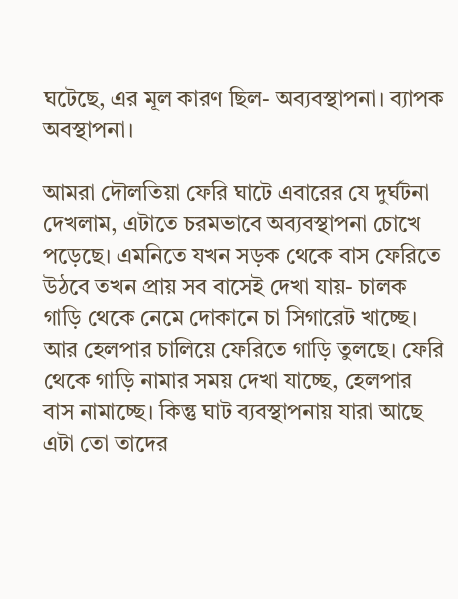ঘটেছে, এর মূল কারণ ছিল- অব্যবস্থাপনা। ব্যাপক অবস্থাপনা।

আমরা দৌলতিয়া ফেরি ঘাটে এবারের যে দুর্ঘটনা দেখলাম, এটাতে চরমভাবে অব্যবস্থাপনা চোখে পড়েছে। এমনিতে যখন সড়ক থেকে বাস ফেরিতে উঠবে তখন প্রায় সব বাসেই দেখা যায়- চালক গাড়ি থেকে নেমে দোকানে চা সিগারেট খাচ্ছে। আর হেলপার চালিয়ে ফেরিতে গাড়ি তুলছে। ফেরি থেকে গাড়ি নামার সময় দেখা যাচ্ছে, হেলপার বাস নামাচ্ছে। কিন্তু ঘাট ব্যবস্থাপনায় যারা আছে এটা তো তাদের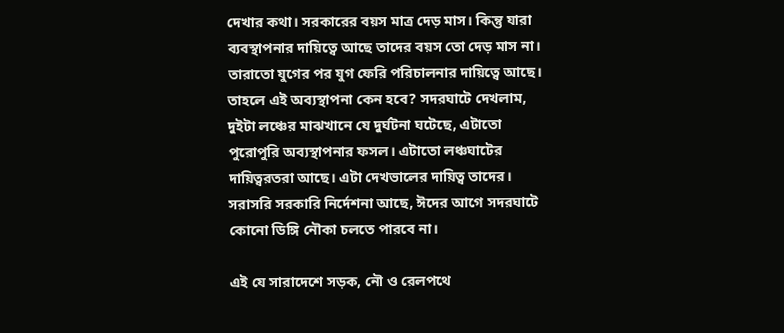দেখার কথা। সরকারের বয়স মাত্র দেড় মাস। কিন্তু যারা ব্যবস্থাপনার দায়িত্বে আছে তাদের বয়স তো দেড় মাস না। তারাতো যুগের পর যুগ ফেরি পরিচালনার দায়িত্বে আছে। তাহলে এই অব্যস্থাপনা কেন হবে? সদরঘাটে দেখলাম, দুইটা লঞ্চের মাঝখানে যে দুর্ঘটনা ঘটেছে, এটাতো পুরোপুরি অব্যস্থাপনার ফসল। এটাতো লঞ্চঘাটের দায়িত্বরতরা আছে। এটা দেখভালের দায়িত্ব তাদের। সরাসরি সরকারি নির্দেশনা আছে, ঈদের আগে সদরঘাটে কোনো ডিঙ্গি নৌকা চলতে পারবে না।

এই যে সারাদেশে সড়ক, নৌ ও রেলপথে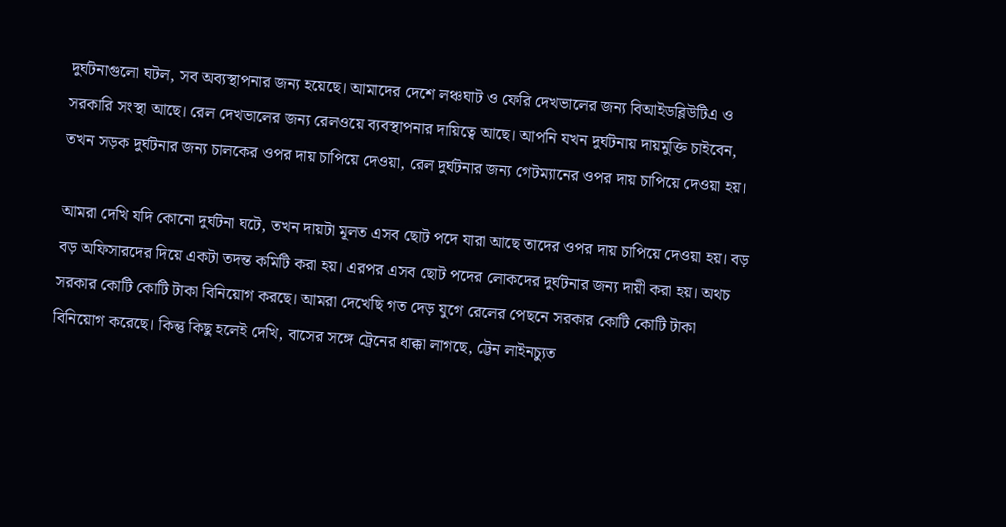দুর্ঘটনাগুলো ঘটল, সব অব্যস্থাপনার জন্য হয়েছে। আমাদের দেশে লঞ্চঘাট ও ফেরি দেখভালের জন্য বিআইডব্লিউটিএ ও সরকারি সংস্থা আছে। রেল দেখভালের জন্য রেলওয়ে ব্যবস্থাপনার দায়িত্বে আছে। আপনি যখন দুর্ঘটনায় দায়মুক্তি চাইবেন, তখন সড়ক দুর্ঘটনার জন্য চালকের ওপর দায় চাপিয়ে দেওয়া, রেল দুর্ঘটনার জন্য গেটম্যানের ওপর দায় চাপিয়ে দেওয়া হয়।

আমরা দেখি যদি কোনো দুর্ঘটনা ঘটে, তখন দায়টা মূলত এসব ছোট পদে যারা আছে তাদের ওপর দায় চাপিয়ে দেওয়া হয়। বড় বড় অফিসারদের দিয়ে একটা তদন্ত কমিটি করা হয়। এরপর এসব ছোট পদের লোকদের দুর্ঘটনার জন্য দায়ী করা হয়। অথচ সরকার কোটি কোটি টাকা বিনিয়োগ করছে। আমরা দেখেছি গত দেড় যুগে রেলের পেছনে সরকার কোটি কোটি টাকা বিনিয়োগ করেছে। কিন্তু কিছু হলেই দেখি, বাসের সঙ্গে ট্রেনের ধাক্কা লাগছে, ট্টেন লাইনচ্যুত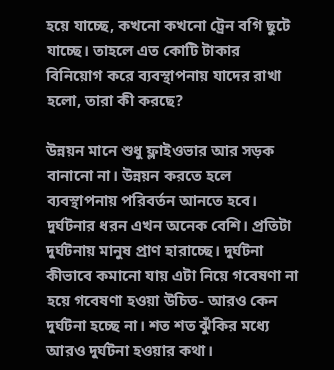হয়ে যাচ্ছে, কখনো কখনো ট্রেন বগি ছুটে যাচ্ছে। তাহলে এত কোটি টাকার বিনিয়োগ করে ব্যবস্থাপনায় যাদের রাখা হলো, তারা কী করছে?

উন্নয়ন মানে শুধু ফ্লাইওভার আর সড়ক বানানো না। উন্নয়ন করতে হলে ব্যবস্থাপনায় পরিবর্তন আনতে হবে। দুর্ঘটনার ধরন এখন অনেক বেশি। প্রতিটা দুর্ঘটনায় মানুষ প্রাণ হারাচ্ছে। দুর্ঘটনা কীভাবে কমানো যায় এটা নিয়ে গবেষণা না হয়ে গবেষণা হওয়া উচিত- আরও কেন দুর্ঘটনা হচ্ছে না। শত শত ঝুঁকির মধ্যে আরও দুর্ঘটনা হওয়ার কথা।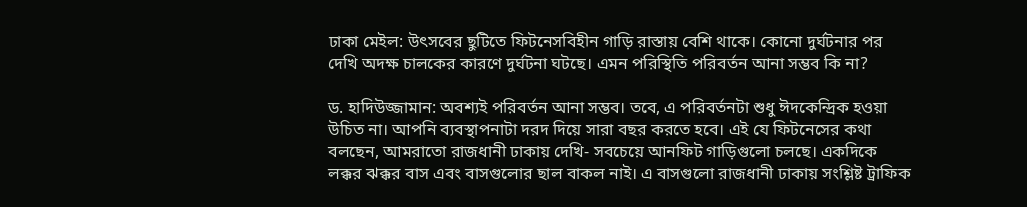ঢাকা মেইল: উৎসবের ছুটিতে ফিটনেসবিহীন গাড়ি রাস্তায় বেশি থাকে। কোনো দুর্ঘটনার পর দেখি অদক্ষ চালকের কারণে দুর্ঘটনা ঘটছে। এমন পরিস্থিতি পরিবর্তন আনা সম্ভব কি না?

ড. হাদিউজ্জামান: অবশ্যই পরিবর্তন আনা সম্ভব। তবে, এ পরিবর্তনটা শুধু ঈদকেন্দ্রিক হওয়া উচিত না। আপনি ব্যবস্থাপনাটা দরদ দিয়ে সারা বছর করতে হবে। এই যে ফিটনেসের কথা বলছেন, আমরাতো রাজধানী ঢাকায় দেখি- সবচেয়ে আনফিট গাড়িগুলো চলছে। একদিকে লক্কর ঝক্কর বাস এবং বাসগুলোর ছাল বাকল নাই। এ বাসগুলো রাজধানী ঢাকায় সংশ্লিষ্ট ট্রাফিক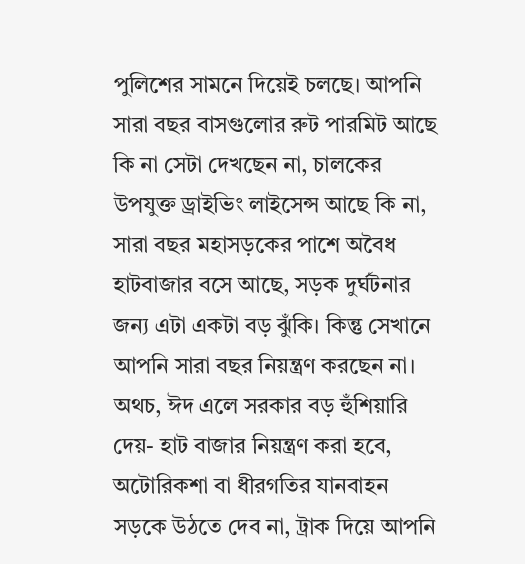পুলিশের সামনে দিয়েই চলছে। আপনি সারা বছর বাসগুলোর রুট পারমিট আছে কি না সেটা দেখছেন না, চালকের উপযুক্ত ড্রাইভিং লাইসেন্স আছে কি না, সারা বছর মহাসড়কের পাশে অবৈধ হাটবাজার বসে আছে, সড়ক দুর্ঘটনার জন্য এটা একটা বড় ঝুঁকি। কিন্তু সেখানে আপনি সারা বছর নিয়ন্ত্রণ করছেন না। অথচ, ঈদ এলে সরকার বড় হুঁশিয়ারি দেয়- হাট বাজার নিয়ন্ত্রণ করা হবে, অটোরিকশা বা ধীরগতির যানবাহন সড়কে উঠতে দেব না, ট্রাক দিয়ে আপনি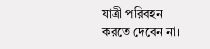যাত্রী পরিবহন করতে দেবেন না।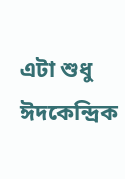এটা শুধু ঈদকেন্দ্রিক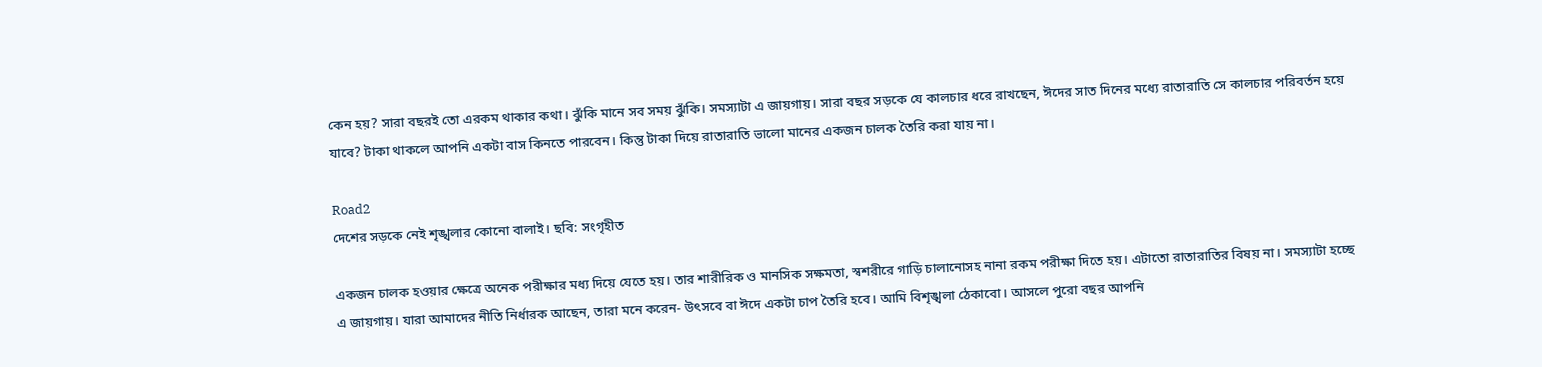কেন হয়? সারা বছরই তো এরকম থাকার কথা। ঝুঁকি মানে সব সময় ঝুঁকি। সমস্যাটা এ জায়গায়। সারা বছর সড়কে যে কালচার ধরে রাখছেন, ঈদের সাত দিনের মধ্যে রাতারাতি সে কালচার পরিবর্তন হয়ে যাবে? টাকা থাকলে আপনি একটা বাস কিনতে পারবেন। কিন্তু টাকা দিয়ে রাতারাতি ভালো মানের একজন চালক তৈরি করা যায় না।

Road2
দেশের সড়কে নেই শৃঙ্খলার কোনো বালাই। ছবি: সংগৃহীত

একজন চালক হওয়ার ক্ষেত্রে অনেক পরীক্ষার মধ্য দিয়ে যেতে হয়। তার শারীরিক ও মানসিক সক্ষমতা, স্বশরীরে গাড়ি চালানোসহ নানা রকম পরীক্ষা দিতে হয়। এটাতো রাতারাতির বিষয় না। সমস্যাটা হচ্ছে এ জায়গায়। যারা আমাদের নীতি নির্ধারক আছেন, তারা মনে করেন- উৎসবে বা ঈদে একটা চাপ তৈরি হবে। আমি বিশৃঙ্খলা ঠেকাবো। আসলে পুরো বছর আপনি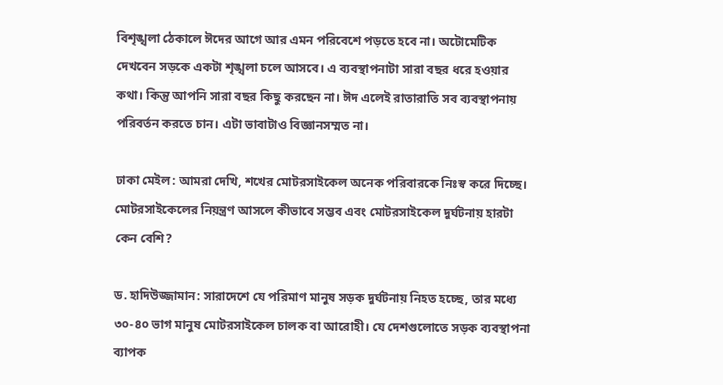বিশৃঙ্খলা ঠেকালে ঈদের আগে আর এমন পরিবেশে পড়তে হবে না। অটোমেটিক দেখবেন সড়কে একটা শৃঙ্খলা চলে আসবে। এ ব্যবস্থাপনাটা সারা বছর ধরে হওয়ার কথা। কিন্তু আপনি সারা বছর কিছু করছেন না। ঈদ এলেই রাতারাতি সব ব্যবস্থাপনায় পরিবর্তন করতে চান। এটা ভাবাটাও বিজ্ঞানসম্মত না।

ঢাকা মেইল: আমরা দেখি, শখের মোটরসাইকেল অনেক পরিবারকে নিঃস্ব করে দিচ্ছে। মোটরসাইকেলের নিয়ন্ত্রণ আসলে কীভাবে সম্ভব এবং মোটরসাইকেল দুর্ঘটনায় হারটা কেন বেশি?

ড. হাদিউজ্জামান: সারাদেশে যে পরিমাণ মানুষ সড়ক দুর্ঘটনায় নিহত হচ্ছে, তার মধ্যে ৩০-৪০ ভাগ মানুষ মোটরসাইকেল চালক বা আরোহী। যে দেশগুলোতে সড়ক ব্যবস্থাপনা ব্যাপক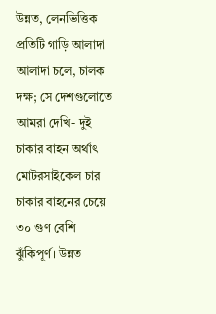উন্নত, লেনভিত্তিক প্রতিটি গাড়ি আলাদা আলাদা চলে, চালক দক্ষ; সে দেশগুলোতে আমরা দেখি- দুই চাকার বাহন অর্থাৎ মোটরসাইকেল চার চাকার বাহনের চেয়ে ৩০ গুণ বেশি ঝুঁকিপূর্ণ। উন্নত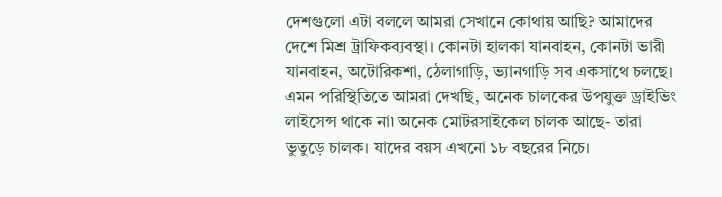দেশগুলো এটা বললে আমরা সেখানে কোথায় আছি? আমাদের দেশে মিশ্র ট্রাফিকব্যবস্থা। কোনটা হালকা যানবাহন, কোনটা ভারী যানবাহন, অটোরিকশা, ঠেলাগাড়ি, ভ্যানগাড়ি সব একসাথে চলছে। এমন পরিস্থিতিতে আমরা দেখছি, অনেক চালকের উপযুক্ত ড্রাইভিং লাইসেন্স থাকে না৷ অনেক মোটরসাইকেল চালক আছে- তারা ভুতুড়ে চালক। যাদের বয়স এখনো ১৮ বছরের নিচে।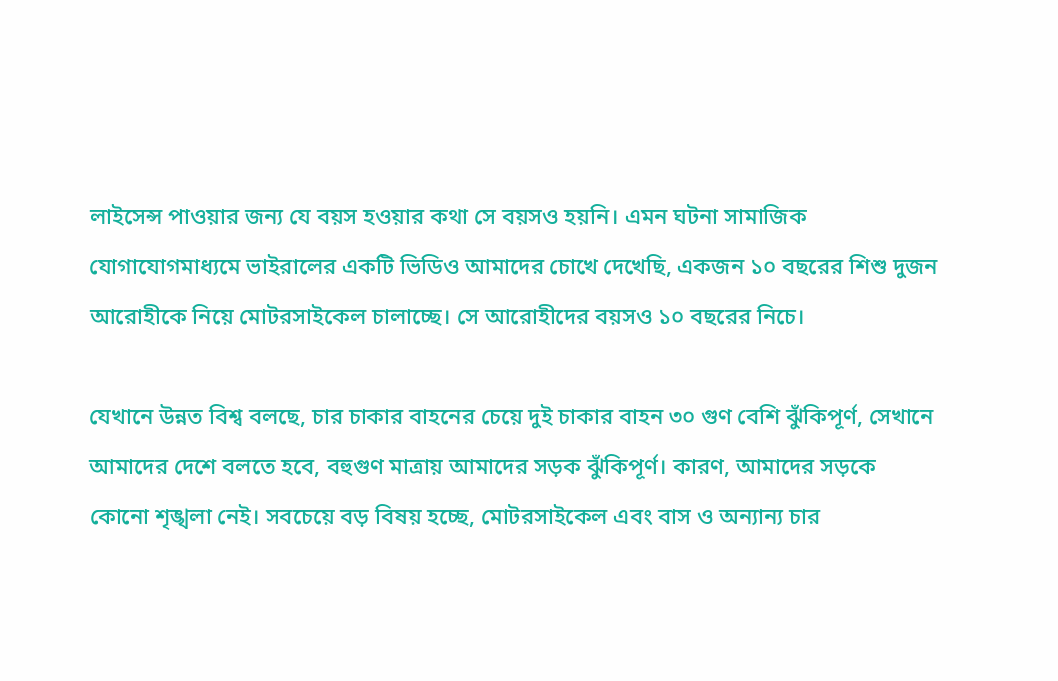লাইসেন্স পাওয়ার জন্য যে বয়স হওয়ার কথা সে বয়সও হয়নি। এমন ঘটনা সামাজিক যোগাযোগমাধ্যমে ভাইরালের একটি ভিডিও আমাদের চোখে দেখেছি, একজন ১০ বছরের শিশু দুজন আরোহীকে নিয়ে মোটরসাইকেল চালাচ্ছে। সে আরোহীদের বয়সও ১০ বছরের নিচে।

যেখানে উন্নত বিশ্ব বলছে, চার চাকার বাহনের চেয়ে দুই চাকার বাহন ৩০ গুণ বেশি ঝুঁকিপূর্ণ, সেখানে আমাদের দেশে বলতে হবে, বহুগুণ মাত্রায় আমাদের সড়ক ঝুঁকিপূর্ণ। কারণ, আমাদের সড়কে কোনো শৃঙ্খলা নেই। সবচেয়ে বড় বিষয় হচ্ছে, মোটরসাইকেল এবং বাস ও অন্যান্য চার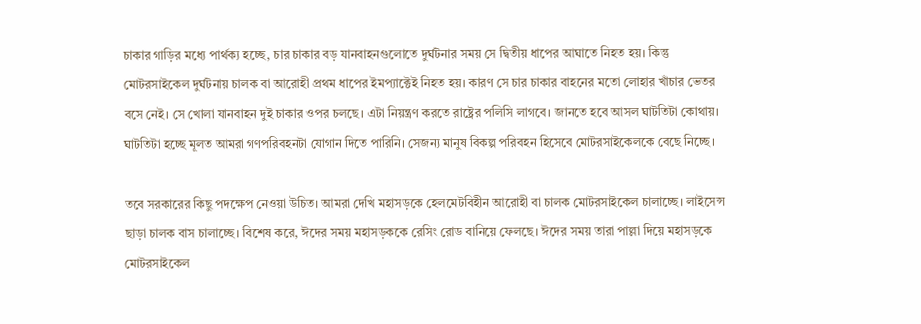চাকার গাড়ির মধ্যে পার্থক্য হচ্ছে, চার চাকার বড় যানবাহনগুলোতে দুর্ঘটনার সময় সে দ্বিতীয় ধাপের আঘাতে নিহত হয়। কিন্তু মোটরসাইকেল দুর্ঘটনায় চালক বা আরোহী প্রথম ধাপের ইমপ্যাক্টেই নিহত হয়। কারণ সে চার চাকার বাহনের মতো লোহার খাঁচার ভেতর বসে নেই। সে খোলা যানবাহন দুই চাকার ওপর চলছে। এটা নিয়ন্ত্রণ করতে রাষ্ট্রের পলিসি লাগবে। জানতে হবে আসল ঘাটতিটা কোথায়। ঘাটতিটা হচ্ছে মূলত আমরা গণপরিবহনটা যোগান দিতে পারিনি। সেজন্য মানুষ বিকল্প পরিবহন হিসেবে মোটরসাইকেলকে বেছে নিচ্ছে।

তবে সরকারের কিছু পদক্ষেপ নেওয়া উচিত। আমরা দেখি মহাসড়কে হেলমেটবিহীন আরোহী বা চালক মোটরসাইকেল চালাচ্ছে। লাইসেন্স ছাড়া চালক বাস চালাচ্ছে। বিশেষ করে, ঈদের সময় মহাসড়ককে রেসিং রোড বানিয়ে ফেলছে। ঈদের সময় তারা পাল্লা দিয়ে মহাসড়কে মোটরসাইকেল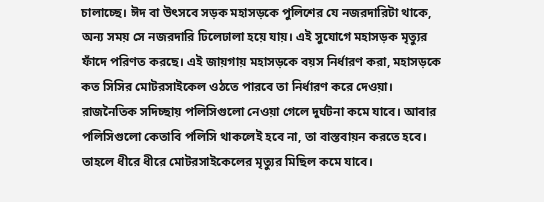চালাচ্ছে। ঈদ বা উৎসবে সড়ক মহাসড়কে পুলিশের যে নজরদারিটা থাকে, অন্য সময় সে নজরদারি ঢিলেঢালা হয়ে যায়। এই সুযোগে মহাসড়ক মৃত্যুর ফাঁদে পরিণত করছে। এই জায়গায় মহাসড়কে বয়স নির্ধারণ করা, মহাসড়কে কত সিসির মোটরসাইকেল ওঠতে পারবে তা নির্ধারণ করে দেওয়া। রাজনৈতিক সদিচ্ছায় পলিসিগুলো নেওয়া গেলে দুর্ঘটনা কমে যাবে। আবার পলিসিগুলো কেতাবি পলিসি থাকলেই হবে না, তা বাস্তবায়ন করতে হবে। তাহলে ধীরে ধীরে মোটরসাইকেলের মৃত্যুর মিছিল কমে যাবে।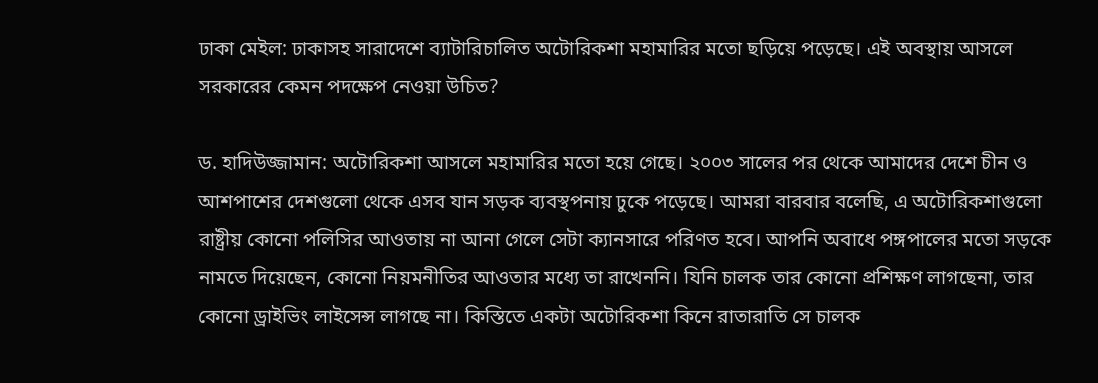ঢাকা মেইল: ঢাকাসহ সারাদেশে ব্যাটারিচালিত অটোরিকশা মহামারির মতো ছড়িয়ে পড়েছে। এই অবস্থায় আসলে সরকারের কেমন পদক্ষেপ নেওয়া উচিত?

ড. হাদিউজ্জামান: অটোরিকশা আসলে মহামারির মতো হয়ে গেছে। ২০০৩ সালের পর থেকে আমাদের দেশে চীন ও আশপাশের দেশগুলো থেকে এসব যান সড়ক ব্যবস্থপনায় ঢুকে পড়েছে। আমরা বারবার বলেছি, এ অটোরিকশাগুলো রাষ্ট্রীয় কোনো পলিসির আওতায় না আনা গেলে সেটা ক্যানসারে পরিণত হবে। আপনি অবাধে পঙ্গপালের মতো সড়কে নামতে দিয়েছেন, কোনো নিয়মনীতির আওতার মধ্যে তা রাখেননি। যিনি চালক তার কোনো প্রশিক্ষণ লাগছেনা, তার কোনো ড্রাইভিং লাইসেন্স লাগছে না। কিস্তিতে একটা অটোরিকশা কিনে রাতারাতি সে চালক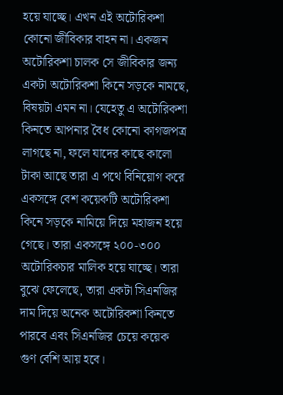হয়ে যাচ্ছে। এখন এই অটোরিকশা কোনো জীবিকার বাহন না। একজন অটোরিকশা চালক সে জীবিকার জন্য একটা অটোরিকশা কিনে সড়কে নামছে, বিষয়টা এমন না। যেহেতু এ অটোরিকশা কিনতে আপনার বৈধ কোনো কাগজপত্র লাগছে না, ফলে যাদের কাছে কালো টাকা আছে তারা এ পথে বিনিয়োগ করে একসঙ্গে বেশ কয়েকটি অটোরিকশা কিনে সড়কে নামিয়ে দিয়ে মহাজন হয়ে গেছে। তারা একসঙ্গে ২০০-৩০০ অটোরিকচার মালিক হয়ে যাচ্ছে। তারা বুঝে ফেলেছে, তারা একটা সিএনজির দাম দিয়ে অনেক অটোরিকশা কিনতে পারবে এবং সিএনজির চেয়ে কয়েক গুণ বেশি আয় হবে।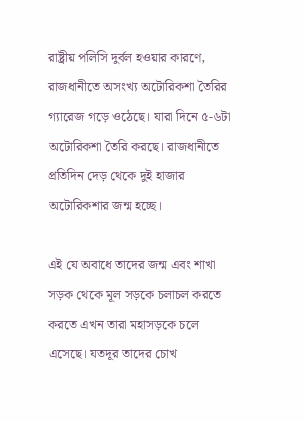রাষ্ট্রীয় পলিসি দুর্বল হওয়ার কারণে, রাজধানীতে অসংখ্য অটোরিকশা তৈরির গ্যারেজ গড়ে ওঠেছে। যারা দিনে ৫-৬টা অটোরিকশা তৈরি করছে। রাজধানীতে প্রতিদিন দেড় থেকে দুই হাজার অটোরিকশার জন্ম হচ্ছে।

এই যে অবাধে তাদের জন্ম এবং শাখা সড়ক থেকে মূল সড়কে চলাচল করতে করতে এখন তারা মহাসড়কে চলে এসেছে। যতদূর তাদের চোখ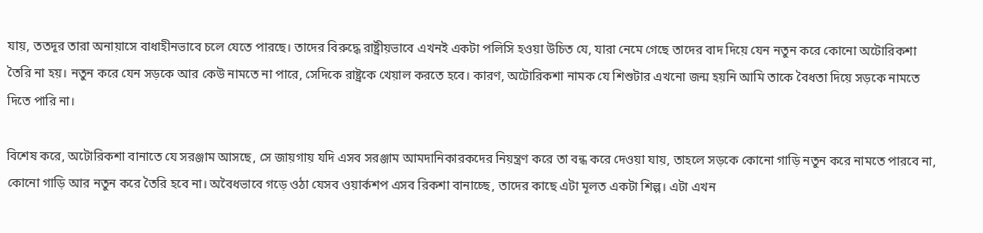যায়, ততদূর তারা অনায়াসে বাধাহীনভাবে চলে যেতে পারছে। তাদের বিরুদ্ধে রাষ্ট্রীয়ভাবে এখনই একটা পলিসি হওয়া উচিত যে, যারা নেমে গেছে তাদের বাদ দিয়ে যেন নতুন করে কোনো অটোরিকশা তৈরি না হয়। নতুন করে যেন সড়কে আর কেউ নামতে না পারে, সেদিকে রাষ্ট্রকে খেয়াল করতে হবে। কারণ, অটোরিকশা নামক যে শিশুটার এখনো জন্ম হয়নি আমি তাকে বৈধতা দিয়ে সড়কে নামতে দিতে পারি না।

বিশেষ করে, অটোরিকশা বানাতে যে সরঞ্জাম আসছে, সে জায়গায় যদি এসব সরঞ্জাম আমদানিকারকদের নিয়ন্ত্রণ করে তা বন্ধ করে দেওয়া যায়, তাহলে সড়কে কোনো গাড়ি নতুন করে নামতে পারবে না, কোনো গাড়ি আর নতুন করে তৈরি হবে না। অবৈধভাবে গড়ে ওঠা যেসব ওয়ার্কশপ এসব রিকশা বানাচ্ছে, তাদের কাছে এটা মূলত একটা শিল্প। এটা এখন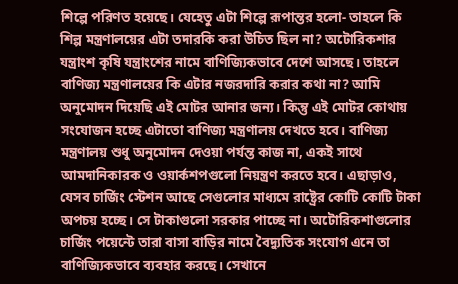শিল্পে পরিণত হয়েছে। যেহেতু এটা শিল্পে রূপান্তর হলো- তাহলে কি শিল্প মন্ত্রণালয়ের এটা তদারকি করা উচিত ছিল না? অটোরিকশার যন্ত্রাংশ কৃষি যন্ত্রাংশের নামে বাণিজ্যিকভাবে দেশে আসছে। তাহলে বাণিজ্য মন্ত্রণালয়ের কি এটার নজরদারি করার কথা না? আমি অনুমোদন দিয়েছি এই মোটর আনার জন্য। কিন্তু এই মোটর কোথায় সংযোজন হচ্ছে এটাতো বাণিজ্য মন্ত্রণালয় দেখতে হবে। বাণিজ্য মন্ত্রণালয় শুধু অনুমোদন দেওয়া পর্যন্ত কাজ না, একই সাথে আমদানিকারক ও ওয়ার্কশপগুলো নিয়ন্ত্রণ করতে হবে। এছাড়াও, যেসব চার্জিং স্টেশন আছে সেগুলোর মাধ্যমে রাষ্ট্রের কোটি কোটি টাকা অপচয় হচ্ছে। সে টাকাগুলো সরকার পাচ্ছে না। অটোরিকশাগুলোর চার্জিং পয়েন্টে তারা বাসা বাড়ির নামে বৈদ্যুতিক সংযোগ এনে তা বাণিজ্যিকভাবে ব্যবহার করছে। সেখানে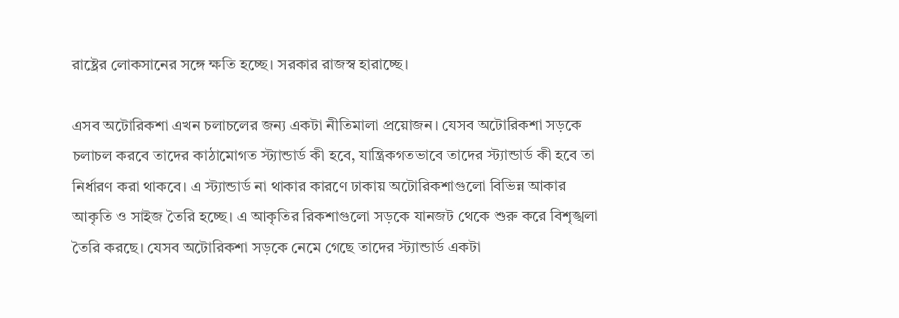রাষ্ট্রের লোকসানের সঙ্গে ক্ষতি হচ্ছে। সরকার রাজস্ব হারাচ্ছে।

এসব অটোরিকশা এখন চলাচলের জন্য একটা নীতিমালা প্রয়োজন। যেসব অটোরিকশা সড়কে চলাচল করবে তাদের কাঠামোগত স্ট্যান্ডার্ড কী হবে, যান্ত্রিকগতভাবে তাদের স্ট্যান্ডার্ড কী হবে তা নির্ধারণ করা থাকবে। এ স্ট্যান্ডার্ড না থাকার কারণে ঢাকায় অটোরিকশাগুলো বিভিন্ন আকার আকৃতি ও সাইজ তৈরি হচ্ছে। এ আকৃতির রিকশাগুলো সড়কে যানজট থেকে শুরু করে বিশৃঙ্খলা তৈরি করছে। যেসব অটোরিকশা সড়কে নেমে গেছে তাদের স্ট্যান্ডার্ড একটা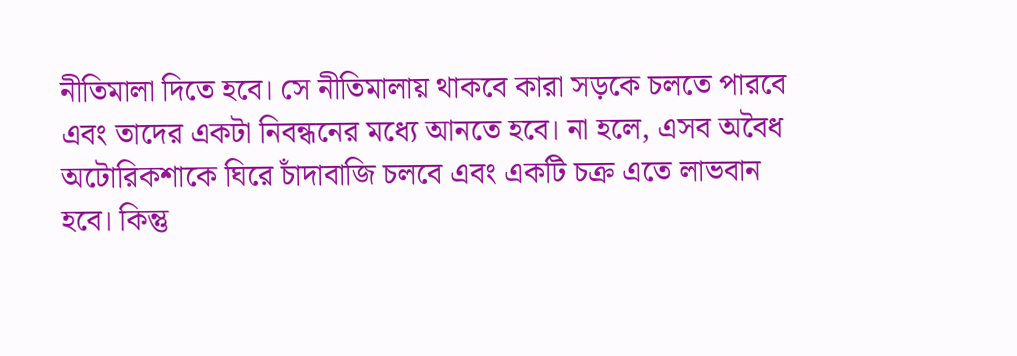নীতিমালা দিতে হবে। সে নীতিমালায় থাকবে কারা সড়কে চলতে পারবে এবং তাদের একটা নিবন্ধনের মধ্যে আনতে হবে। না হলে, এসব অবৈধ অটোরিকশাকে ঘিরে চাঁদাবাজি চলবে এবং একটি চক্র এতে লাভবান হবে। কিন্তু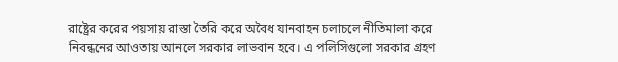রাষ্ট্রের করের পয়সায় রাস্তা তৈরি করে অবৈধ যানবাহন চলাচলে নীতিমালা করে নিবন্ধনের আওতায় আনলে সরকার লাভবান হবে। এ পলিসিগুলো সরকার গ্রহণ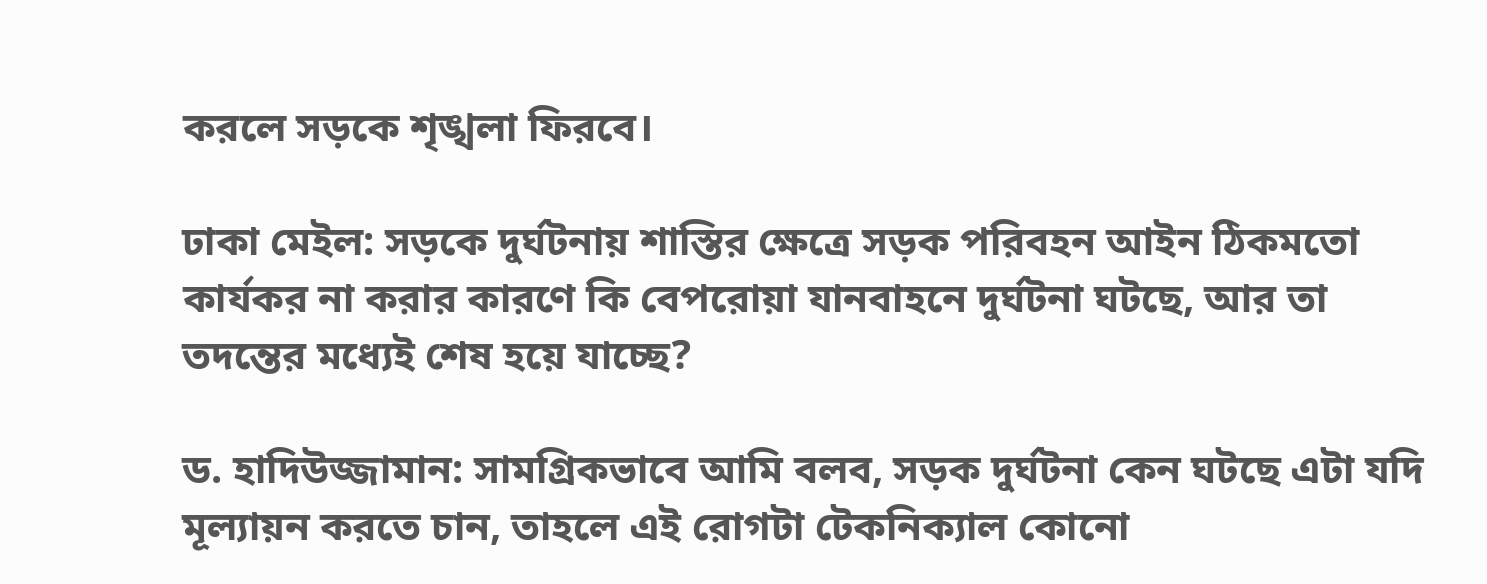করলে সড়কে শৃঙ্খলা ফিরবে।

ঢাকা মেইল: সড়কে দুর্ঘটনায় শাস্তির ক্ষেত্রে সড়ক পরিবহন আইন ঠিকমতো কার্যকর না করার কারণে কি বেপরোয়া যানবাহনে দুর্ঘটনা ঘটছে, আর তা তদন্তের মধ্যেই শেষ হয়ে যাচ্ছে?

ড. হাদিউজ্জামান: সামগ্রিকভাবে আমি বলব, সড়ক দুর্ঘটনা কেন ঘটছে এটা যদি মূল্যায়ন করতে চান, তাহলে এই রোগটা টেকনিক্যাল কোনো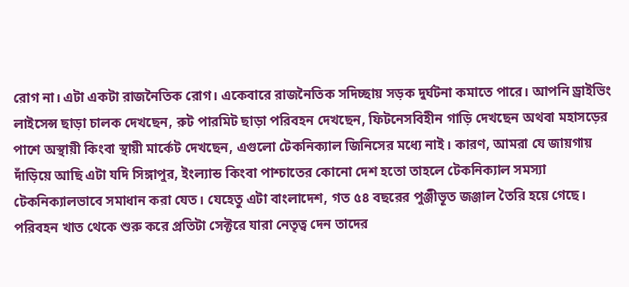রোগ না। এটা একটা রাজনৈতিক রোগ। একেবারে রাজনৈতিক সদিচ্ছায় সড়ক দুর্ঘটনা কমাতে পারে। আপনি ড্রাইভিং লাইসেন্স ছাড়া চালক দেখছেন, রুট পারমিট ছাড়া পরিবহন দেখছেন, ফিটনেসবিহীন গাড়ি দেখছেন অথবা মহাসড়ের পাশে অস্থায়ী কিংবা স্থায়ী মার্কেট দেখছেন, এগুলো টেকনিক্যাল জিনিসের মধ্যে নাই। কারণ, আমরা যে জায়গায় দাঁড়িয়ে আছি এটা যদি সিঙ্গাপুর, ইংল্যান্ড কিংবা পাশ্চাতের কোনো দেশ হতো তাহলে টেকনিক্যাল সমস্যা টেকনিক্যালভাবে সমাধান করা যেত। যেহেতু এটা বাংলাদেশ, গত ৫৪ বছরের পুঞ্জীভূত জঞ্জাল তৈরি হয়ে গেছে। পরিবহন খাত থেকে শুরু করে প্রতিটা সেক্টরে যারা নেতৃত্ব দেন তাদের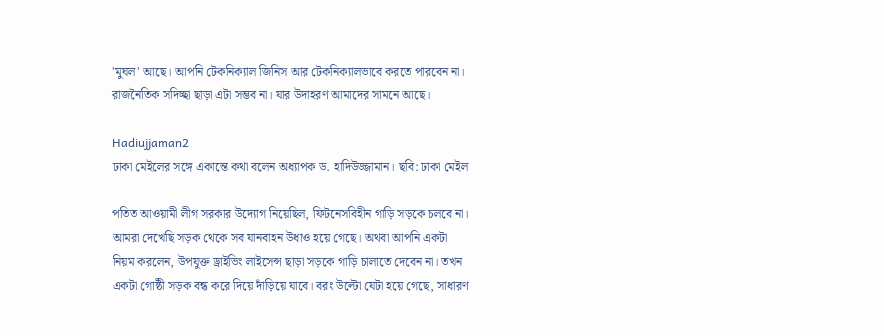'মুঘল' আছে। আপনি টেকনিক্যাল জিনিস আর টেকনিক্যালভাবে করতে পারবেন না। রাজনৈতিক সদিচ্ছা ছাড়া এটা সম্ভব না। যার উদাহরণ আমাদের সামনে আছে।

Hadiujjaman2
ঢাকা মেইলের সঙ্গে একান্তে কথা বলেন অধ্যাপক ড. হাদিউজ্জামান। ছবি: ঢাকা মেইল

পতিত আওয়ামী লীগ সরকার উদ্যোগ নিয়েছিল, ফিটনেসবিহীন গাড়ি সড়কে চলবে না। আমরা দেখেছি সড়ক থেকে সব যানবাহন উধাও হয়ে গেছে। অথবা আপনি একটা নিয়ম করলেন, উপযুক্ত ড্রাইভিং লাইসেন্স ছাড়া সড়কে গাড়ি চালাতে দেবেন না। তখন একটা গোষ্ঠী সড়ক বন্ধ করে দিয়ে দাঁড়িয়ে যাবে। বরং উল্টো যেটা হয়ে গেছে, সাধারণ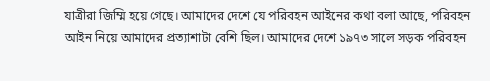যাত্রীরা জিম্মি হয়ে গেছে। আমাদের দেশে যে পরিবহন আইনের কথা বলা আছে, পরিবহন আইন নিয়ে আমাদের প্রত্যাশাটা বেশি ছিল। আমাদের দেশে ১৯৭৩ সালে সড়ক পরিবহন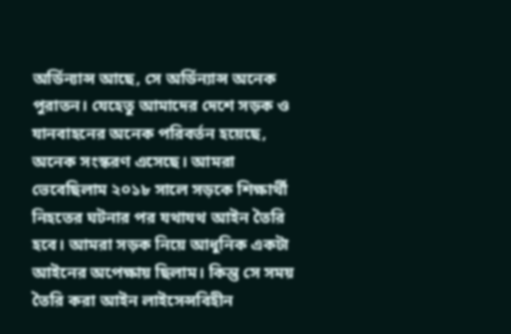অর্ডিন্যান্স আছে, সে অর্ডিন্যান্স অনেক পুরাতন। যেহেতু আমাদের দেশে সড়ক ও যানবাহনের অনেক পরিবর্তন হয়েছে, অনেক সংস্করণ এসেছে। আমরা ভেবেছিলাম ২০১৮ সালে সড়কে শিক্ষার্থী নিহতের ঘটনার পর যথাযথ আইন তৈরি হবে। আমরা সড়ক নিয়ে আধুনিক একটা আইনের অপেক্ষায় ছিলাম। কিন্তু সে সময় তৈরি করা আইন লাইসেন্সবিহীন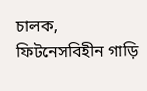চালক, ফিটনেসবিহীন গাড়ি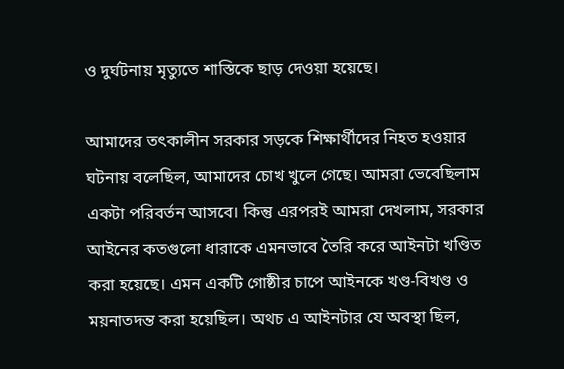ও দুর্ঘটনায় মৃত্যুতে শাস্তিকে ছাড় দেওয়া হয়েছে।

আমাদের তৎকালীন সরকার সড়কে শিক্ষার্থীদের নিহত হওয়ার ঘটনায় বলেছিল, আমাদের চোখ খুলে গেছে। আমরা ভেবেছিলাম একটা পরিবর্তন আসবে। কিন্তু এরপরই আমরা দেখলাম, সরকার আইনের কতগুলো ধারাকে এমনভাবে তৈরি করে আইনটা খণ্ডিত করা হয়েছে। এমন একটি গোষ্ঠীর চাপে আইনকে খণ্ড-বিখণ্ড ও ময়নাতদন্ত করা হয়েছিল। অথচ এ আইনটার যে অবস্থা ছিল,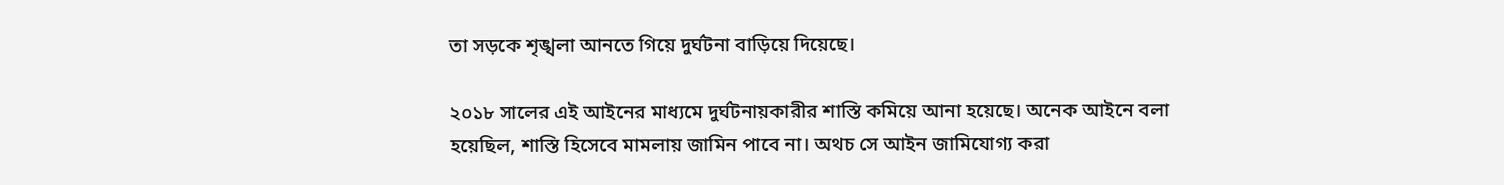তা সড়কে শৃঙ্খলা আনতে গিয়ে দুর্ঘটনা বাড়িয়ে দিয়েছে।

২০১৮ সালের এই আইনের মাধ্যমে দুর্ঘটনায়কারীর শাস্তি কমিয়ে আনা হয়েছে। অনেক আইনে বলা হয়েছিল, শাস্তি হিসেবে মামলায় জামিন পাবে না। অথচ সে আইন জামিযোগ্য করা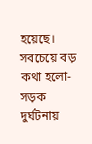হয়েছে। সবচেয়ে বড় কথা হলো- সড়ক দুর্ঘটনায়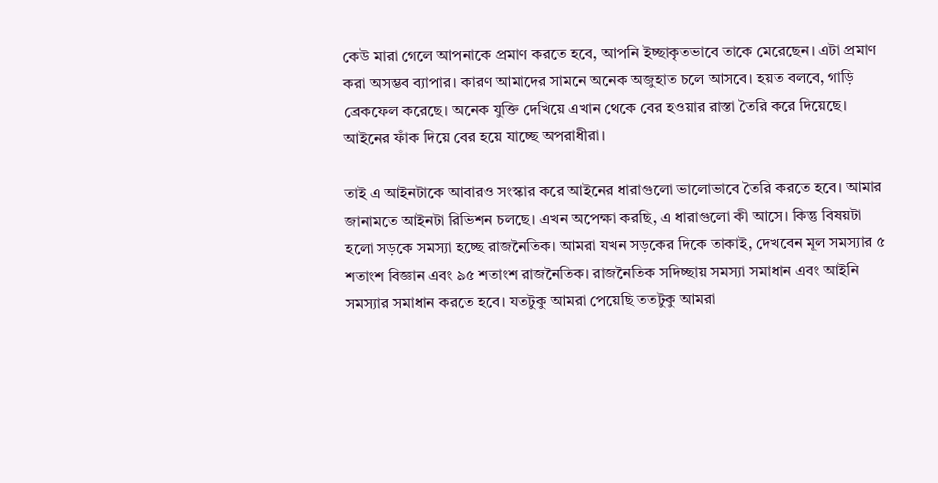কেউ মারা গেলে আপনাকে প্রমাণ করতে হবে, আপনি ইচ্ছাকৃতভাবে তাকে মেরেছেন। এটা প্রমাণ করা অসম্ভব ব্যাপার। কারণ আমাদের সামনে অনেক অজুহাত চলে আসবে। হয়ত বলবে, গাড়ি ব্রেকফেল করেছে। অনেক যুক্তি দেখিয়ে এখান থেকে বের হওয়ার রাস্তা তৈরি করে দিয়েছে। আইনের ফাঁক দিয়ে বের হয়ে যাচ্ছে অপরাধীরা।

তাই এ আইনটাকে আবারও সংস্কার করে আইনের ধারাগুলো ভালোভাবে তৈরি করতে হবে। আমার জানামতে আইনটা রিভিশন চলছে। এখন অপেক্ষা করছি, এ ধারাগুলো কী আসে। কিন্তু বিষয়টা হলো সড়কে সমস্যা হচ্ছে রাজনৈতিক। আমরা যখন সড়কের দিকে তাকাই, দেখবেন মূল সমস্যার ৫ শতাংশ বিজ্ঞান এবং ৯৫ শতাংশ রাজনৈতিক। রাজনৈতিক সদিচ্ছায় সমস্যা সমাধান এবং আইনি সমস্যার সমাধান করতে হবে। যতটুকু আমরা পেয়েছি ততটুকু আমরা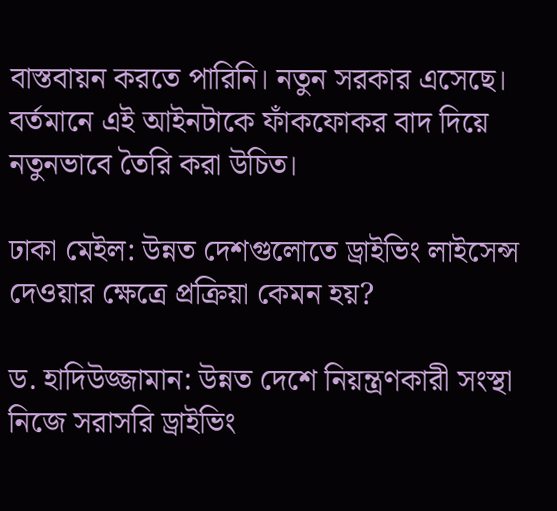বাস্তবায়ন করতে পারিনি। নতুন সরকার এসেছে। বর্তমানে এই আইনটাকে ফাঁকফোকর বাদ দিয়ে নতুনভাবে তৈরি করা উচিত।

ঢাকা মেইল: উন্নত দেশগুলোতে ড্রাইভিং লাইসেন্স দেওয়ার ক্ষেত্রে প্রক্রিয়া কেমন হয়?

ড. হাদিউজ্জামান: উন্নত দেশে নিয়ন্ত্রণকারী সংস্থা নিজে সরাসরি ড্রাইভিং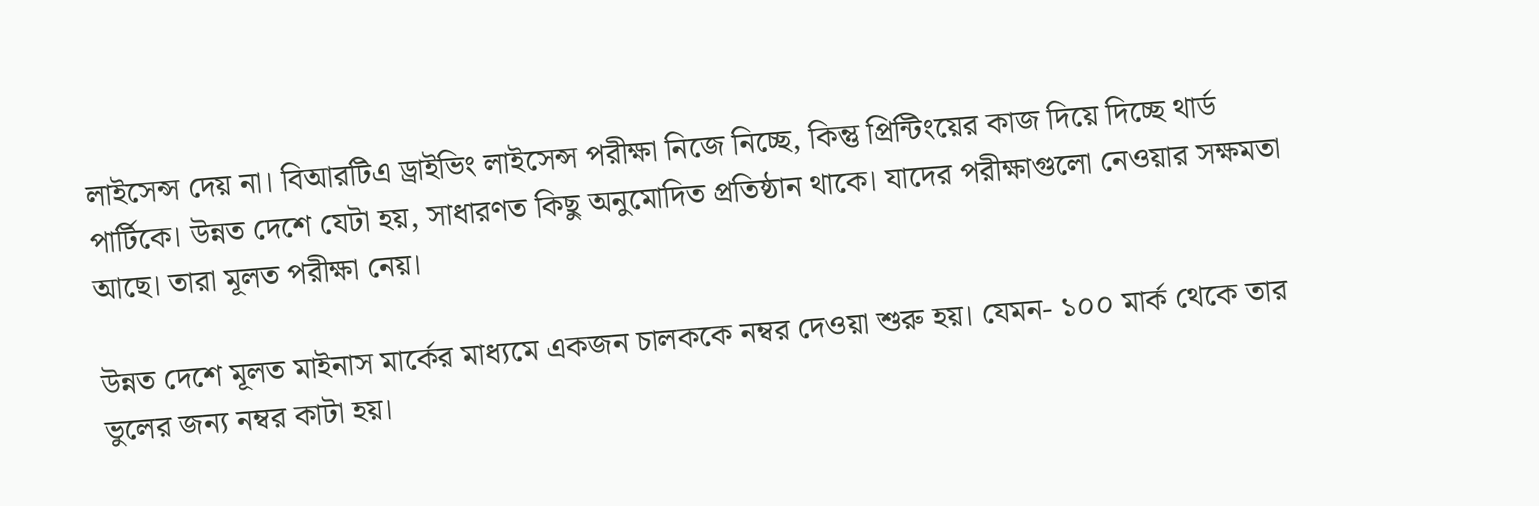লাইসেন্স দেয় না। বিআরটিএ ড্রাইভিং লাইসেন্স পরীক্ষা নিজে নিচ্ছে, কিন্তু প্রিন্টিংয়ের কাজ দিয়ে দিচ্ছে থার্ড পার্টিকে। উন্নত দেশে যেটা হয়, সাধারণত কিছু অনুমোদিত প্রতিষ্ঠান থাকে। যাদের পরীক্ষাগুলো নেওয়ার সক্ষমতা আছে। তারা মূলত পরীক্ষা নেয়।

উন্নত দেশে মূলত মাইনাস মার্কের মাধ্যমে একজন চালককে নম্বর দেওয়া শুরু হয়। যেমন- ১০০ মার্ক থেকে তার ভুলের জন্য নম্বর কাটা হয়।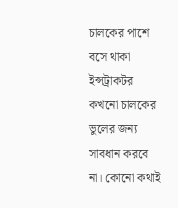চালকের পাশে বসে থাকা ইন্সট্রাকটর কখনো চালকের ভুলের জন্য সাবধান করবে না। কোনো কথাই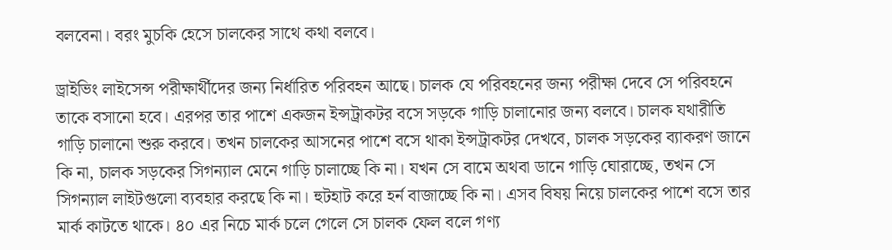বলবেনা। বরং মুচকি হেসে চালকের সাথে কথা বলবে।

ড্রাইভিং লাইসেন্স পরীক্ষার্থীদের জন্য নির্ধারিত পরিবহন আছে। চালক যে পরিবহনের জন্য পরীক্ষা দেবে সে পরিবহনে তাকে বসানো হবে। এরপর তার পাশে একজন ইন্সট্রাকটর বসে সড়কে গাড়ি চালানোর জন্য বলবে। চালক যথারীতি গাড়ি চালানো শুরু করবে। তখন চালকের আসনের পাশে বসে থাকা ইন্সট্রাকটর দেখবে, চালক সড়কের ব্যাকরণ জানে কি না, চালক সড়কের সিগন্যাল মেনে গাড়ি চালাচ্ছে কি না। যখন সে বামে অথবা ডানে গাড়ি ঘোরাচ্ছে, তখন সে সিগন্যাল লাইটগুলো ব্যবহার করছে কি না। হুটহাট করে হর্ন বাজাচ্ছে কি না। এসব বিষয় নিয়ে চালকের পাশে বসে তার মার্ক কাটতে থাকে। ৪০ এর নিচে মার্ক চলে গেলে সে চালক ফেল বলে গণ্য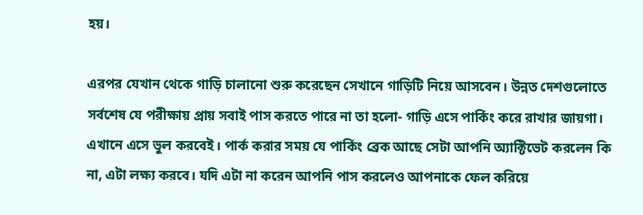হয়।

এরপর যেখান থেকে গাড়ি চালানো শুরু করেছেন সেখানে গাড়িটি নিয়ে আসবেন। উন্নত দেশগুলোতে সর্বশেষ যে পরীক্ষায় প্রায় সবাই পাস করতে পারে না তা হলো- গাড়ি এসে পার্কিং করে রাখার জায়গা। এখানে এসে ভুল করবেই। পার্ক করার সময় যে পার্কিং ব্রেক আছে সেটা আপনি অ্যাক্টিভেট করলেন কি না, এটা লক্ষ্য করবে। যদি এটা না করেন আপনি পাস করলেও আপনাকে ফেল করিয়ে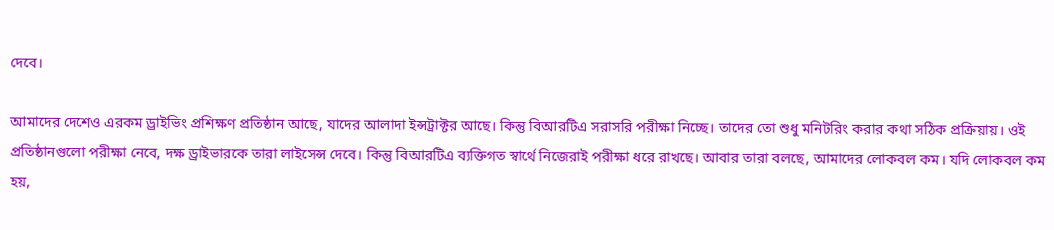দেবে।

আমাদের দেশেও এরকম ড্রাইভিং প্রশিক্ষণ প্রতিষ্ঠান আছে, যাদের আলাদা ইন্সট্রাক্টর আছে। কিন্তু বিআরটিএ সরাসরি পরীক্ষা নিচ্ছে। তাদের তো শুধু মনিটরিং করার কথা সঠিক প্রক্রিয়ায়। ওই প্রতিষ্ঠানগুলো পরীক্ষা নেবে, দক্ষ ড্রাইভারকে তারা লাইসেন্স দেবে। কিন্তু বিআরটিএ ব্যক্তিগত স্বার্থে নিজেরাই পরীক্ষা ধরে রাখছে। আবার তারা বলছে, আমাদের লোকবল কম। যদি লোকবল কম হয়,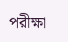পরীক্ষা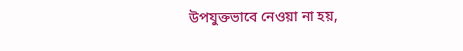উপযুক্তভাবে নেওয়া না হয়,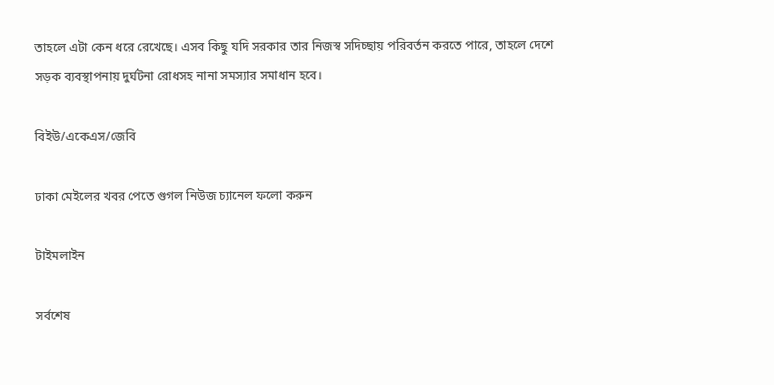তাহলে এটা কেন ধরে রেখেছে। এসব কিছু যদি সরকার তার নিজস্ব সদিচ্ছায় পরিবর্তন করতে পারে, তাহলে দেশে সড়ক ব্যবস্থাপনায় দুর্ঘটনা রোধসহ নানা সমস্যার সমাধান হবে।

বিইউ/একেএস/জেবি

ঢাকা মেইলের খবর পেতে গুগল নিউজ চ্যানেল ফলো করুন

টাইমলাইন

সর্বশেষ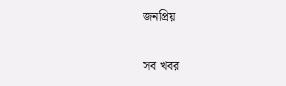জনপ্রিয়

সব খবর